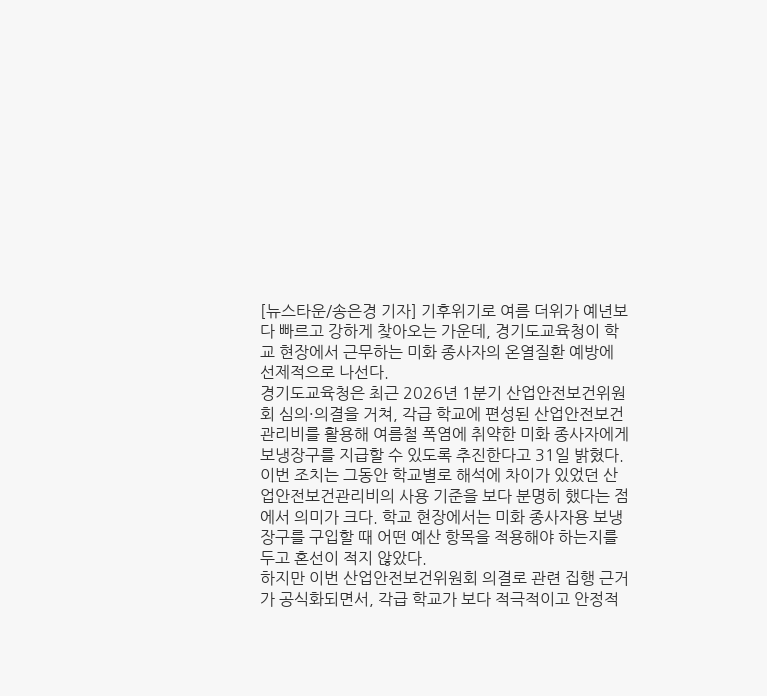[뉴스타운/송은경 기자] 기후위기로 여름 더위가 예년보다 빠르고 강하게 찾아오는 가운데, 경기도교육청이 학교 현장에서 근무하는 미화 종사자의 온열질환 예방에 선제적으로 나선다.
경기도교육청은 최근 2026년 1분기 산업안전보건위원회 심의·의결을 거쳐, 각급 학교에 편성된 산업안전보건관리비를 활용해 여름철 폭염에 취약한 미화 종사자에게 보냉장구를 지급할 수 있도록 추진한다고 31일 밝혔다.
이번 조치는 그동안 학교별로 해석에 차이가 있었던 산업안전보건관리비의 사용 기준을 보다 분명히 했다는 점에서 의미가 크다. 학교 현장에서는 미화 종사자용 보냉장구를 구입할 때 어떤 예산 항목을 적용해야 하는지를 두고 혼선이 적지 않았다.
하지만 이번 산업안전보건위원회 의결로 관련 집행 근거가 공식화되면서, 각급 학교가 보다 적극적이고 안정적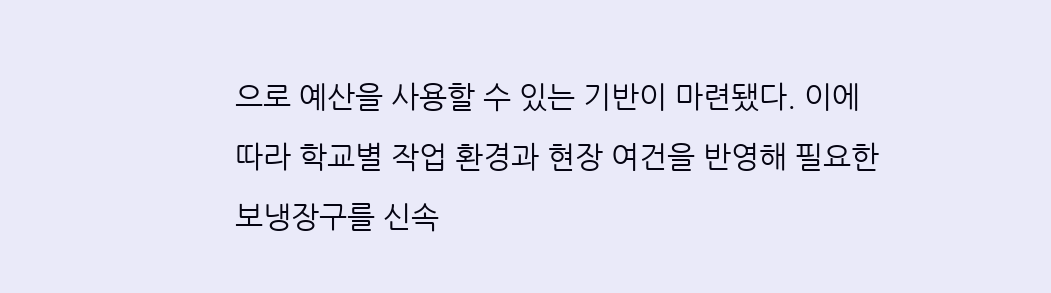으로 예산을 사용할 수 있는 기반이 마련됐다. 이에 따라 학교별 작업 환경과 현장 여건을 반영해 필요한 보냉장구를 신속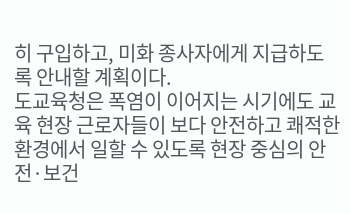히 구입하고, 미화 종사자에게 지급하도록 안내할 계획이다.
도교육청은 폭염이 이어지는 시기에도 교육 현장 근로자들이 보다 안전하고 쾌적한 환경에서 일할 수 있도록 현장 중심의 안전·보건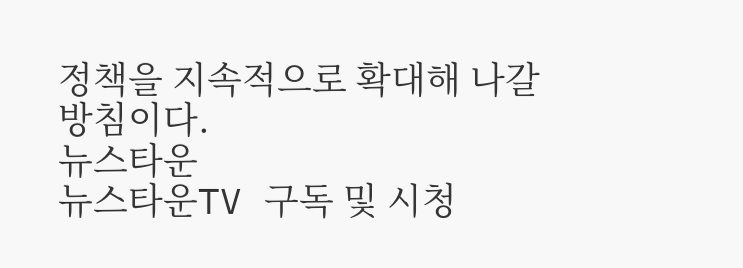정책을 지속적으로 확대해 나갈 방침이다.
뉴스타운
뉴스타운TV 구독 및 시청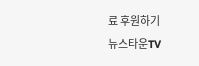료 후원하기
뉴스타운TV